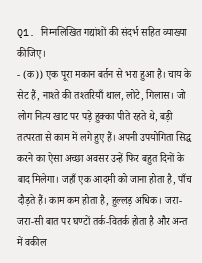Q1. निम्नलिखित गद्यांशों की संदर्भ सहित व्याख्या कीजिए।
- (क)) एक पूरा मकान बर्तन से भरा हुआ है। चाय के सेट हैं, नाश्ते की तश्तरियाँ थाल, लोटे, गिलास। जो लोग नित्य खाट पर पड़े हुक्का पीते रहते थे, बड़ी तत्परता से काम में लगे हुए हैं। अपनी उपयोगिता सिद्ध करने का ऐसा अच्छा अवसर उन्हें फिर बहुत दिनों के बाद मिलेगा। जहाँ एक आदमी को जाना होता है, पाँच दौड़ते हैं। काम कम होता है, हुल्लड़ अधिक। जरा-जरा-सी बात पर घण्टों तर्क-वितर्क होता है और अन्त में वकील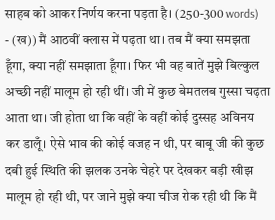साहब को आकर निर्णय करना पड़ता है। (250-300 words)
- (ख)) मैं आठवीं क्लास में पढ़ता था। तब मैं क्या समझता हूँगा, क्या नहीं समझाता हूँगा। फिर भी वह बातें मुझे बिल्कुल अच्छी नहीं मालूम हो रही थीं। जी में कुछ बेमतलब गुस्सा चढ़ता आता था। जी होता था कि वहीं के वहीं कोई दुस्सह अविनय कर डालूँ। ऐसे भाव की कोई वजह न थी, पर बाबू जी की कुछ दबी हुई स्थिति की झलक उनके चेहरे पर देखकर बड़ी खीझ मालूम हो रही थी, पर जाने मुझे क्या चीज रोक रही थी कि मैं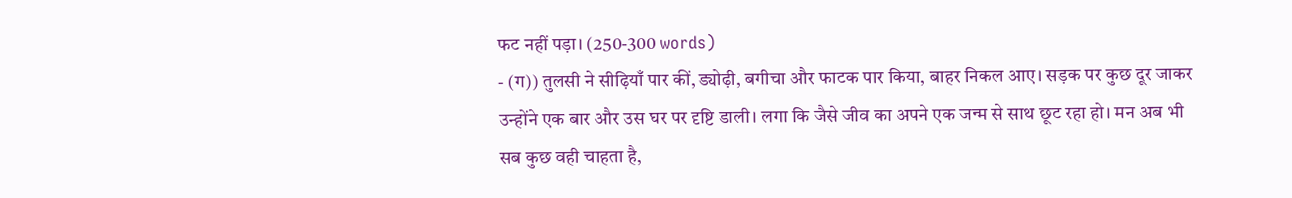फट नहीं पड़ा। (250-300 words)
- (ग)) तुलसी ने सीढ़ियाँ पार कीं, ड्योढ़ी, बगीचा और फाटक पार किया, बाहर निकल आए। सड़क पर कुछ दूर जाकर उन्होंने एक बार और उस घर पर दृष्टि डाली। लगा कि जैसे जीव का अपने एक जन्म से साथ छूट रहा हो। मन अब भी सब कुछ वही चाहता है,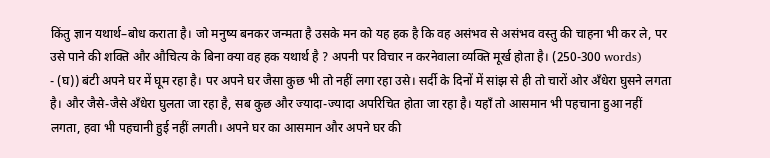किंतु ज्ञान यथार्थ–बोध कराता है। जो मनुष्य बनकर जन्मता है उसके मन को यह हक है कि वह असंभव से असंभव वस्तु की चाहना भी कर ले, पर उसे पाने की शक्ति और औचित्य के बिना क्या वह हक यथार्थ है ? अपनी पर विचार न करनेवाला व्यक्ति मूर्ख होता है। (250-300 words)
- (घ)) बंटी अपने घर में घूम रहा है। पर अपने घर जैसा कुछ भी तो नहीं लगा रहा उसे। सर्दी के दिनों में सांझ से ही तो चारों ओर अँधेरा घुसने लगता है। और जैसे-जैसे अँधेरा घुलता जा रहा है, सब कुछ और ज्यादा-ज्यादा अपरिचित होता जा रहा है। यहाँ तो आसमान भी पहचाना हुआ नहीं लगता, हवा भी पहचानी हुई नहीं लगती। अपने घर का आसमान और अपने घर की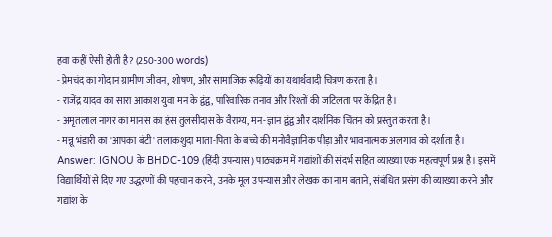हवा कहीं ऐसी होती है? (250-300 words)
- प्रेमचंद का गोदान ग्रामीण जीवन, शोषण, और सामाजिक रूढ़ियों का यथार्थवादी चित्रण करता है।
- राजेंद्र यादव का सारा आकाश युवा मन के द्वंद्व, पारिवारिक तनाव और रिश्तों की जटिलता पर केंद्रित है।
- अमृतलाल नागर का मानस का हंस तुलसीदास के वैराग्य, मन-ज्ञान द्वंद्व और दार्शनिक चिंतन को प्रस्तुत करता है।
- मन्नू भंडारी का 'आपका बंटी' तलाकशुदा माता-पिता के बच्चे की मनोवैज्ञानिक पीड़ा और भावनात्मक अलगाव को दर्शाता है।
Answer: IGNOU के BHDC-109 (हिंदी उपन्यास) पाठ्यक्रम में गद्यांशों की संदर्भ सहित व्याख्या एक महत्वपूर्ण प्रश्न है। इसमें विद्यार्थियों से दिए गए उद्धरणों की पहचान करने, उनके मूल उपन्यास और लेखक का नाम बताने, संबंधित प्रसंग की व्याख्या करने और गद्यांश के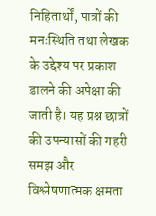निहितार्थों, पात्रों की मनःस्थिति तथा लेखक के उद्देश्य पर प्रकाश डालने की अपेक्षा की जाती है। यह प्रश्न छात्रों की उपन्यासों की गहरी समझ और विश्लेषणात्मक क्षमता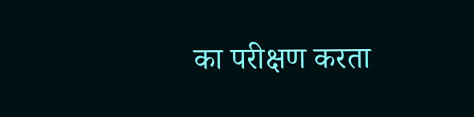का परीक्षण करता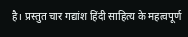है। प्रस्तुत चार गद्यांश हिंदी साहित्य के महत्वपूर्ण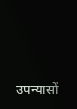उपन्यासों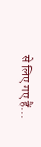से लिए गए हैं...